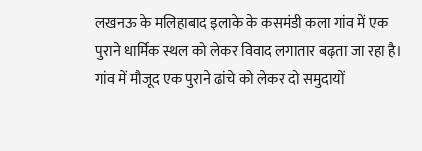लखनऊ के मलिहाबाद इलाके के कसमंडी कला गांव में एक पुराने धार्मिक स्थल को लेकर विवाद लगातार बढ़ता जा रहा है। गांव में मौजूद एक पुराने ढांचे को लेकर दो समुदायों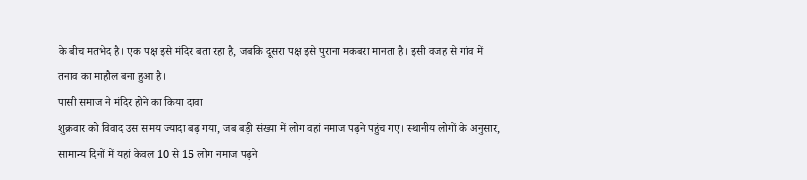के बीच मतभेद है। एक पक्ष इसे मंदिर बता रहा है, जबकि दूसरा पक्ष इसे पुराना मकबरा मानता है। इसी वजह से गांव में तनाव का माहौल बना हुआ है।
पासी समाज ने मंदिर होने का किया दावा
शुक्रवार को विवाद उस समय ज्यादा बढ़ गया, जब बड़ी संख्या में लोग वहां नमाज पढ़ने पहुंच गए। स्थानीय लोगों के अनुसार, सामान्य दिनों में यहां केवल 10 से 15 लोग नमाज पढ़ने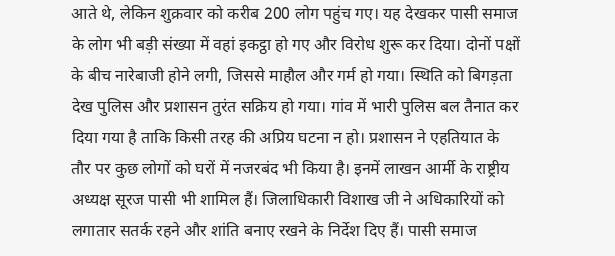आते थे, लेकिन शुक्रवार को करीब 200 लोग पहुंच गए। यह देखकर पासी समाज के लोग भी बड़ी संख्या में वहां इकट्ठा हो गए और विरोध शुरू कर दिया। दोनों पक्षों के बीच नारेबाजी होने लगी, जिससे माहौल और गर्म हो गया। स्थिति को बिगड़ता देख पुलिस और प्रशासन तुरंत सक्रिय हो गया। गांव में भारी पुलिस बल तैनात कर दिया गया है ताकि किसी तरह की अप्रिय घटना न हो। प्रशासन ने एहतियात के तौर पर कुछ लोगों को घरों में नजरबंद भी किया है। इनमें लाखन आर्मी के राष्ट्रीय अध्यक्ष सूरज पासी भी शामिल हैं। जिलाधिकारी विशाख जी ने अधिकारियों को लगातार सतर्क रहने और शांति बनाए रखने के निर्देश दिए हैं। पासी समाज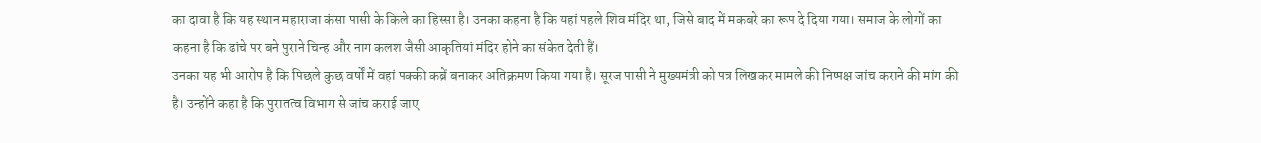का दावा है कि यह स्थान महाराजा कंसा पासी के किले का हिस्सा है। उनका कहना है कि यहां पहले शिव मंदिर था, जिसे बाद में मकबरे का रूप दे दिया गया। समाज के लोगों का कहना है कि ढांचे पर बने पुराने चिन्ह और नाग कलश जैसी आकृतियां मंदिर होने का संकेत देती हैं।
उनका यह भी आरोप है कि पिछले कुछ वर्षों में वहां पक्की कब्रें बनाकर अतिक्रमण किया गया है। सूरज पासी ने मुख्यमंत्री को पत्र लिखकर मामले की निष्पक्ष जांच कराने की मांग की है। उन्होंने कहा है कि पुरातत्व विभाग से जांच कराई जाए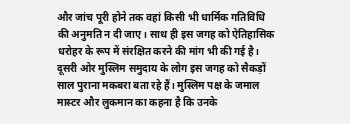और जांच पूरी होने तक वहां किसी भी धार्मिक गतिविधि की अनुमति न दी जाए। साथ ही इस जगह को ऐतिहासिक धरोहर के रूप में संरक्षित करने की मांग भी की गई है। दूसरी ओर मुस्लिम समुदाय के लोग इस जगह को सैकड़ों साल पुराना मकबरा बता रहे हैं। मुस्लिम पक्ष के जमाल मास्टर और लुकमान का कहना है कि उनके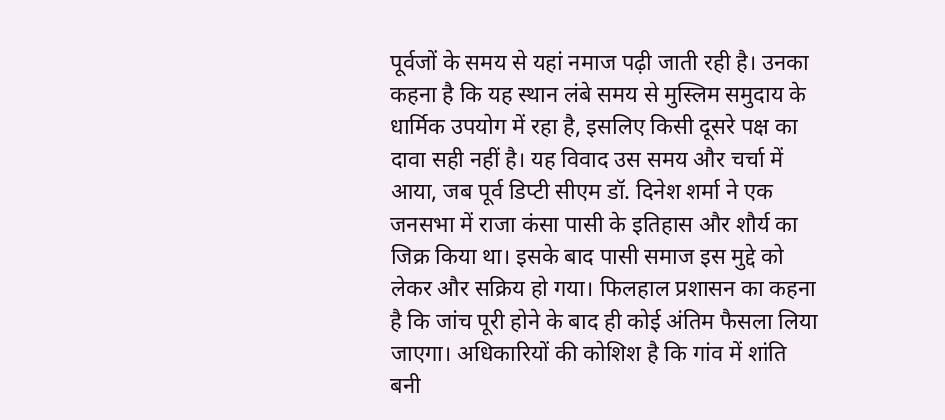पूर्वजों के समय से यहां नमाज पढ़ी जाती रही है। उनका कहना है कि यह स्थान लंबे समय से मुस्लिम समुदाय के धार्मिक उपयोग में रहा है, इसलिए किसी दूसरे पक्ष का दावा सही नहीं है। यह विवाद उस समय और चर्चा में आया, जब पूर्व डिप्टी सीएम डॉ. दिनेश शर्मा ने एक जनसभा में राजा कंसा पासी के इतिहास और शौर्य का जिक्र किया था। इसके बाद पासी समाज इस मुद्दे को लेकर और सक्रिय हो गया। फिलहाल प्रशासन का कहना है कि जांच पूरी होने के बाद ही कोई अंतिम फैसला लिया जाएगा। अधिकारियों की कोशिश है कि गांव में शांति बनी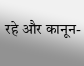रहे और कानून-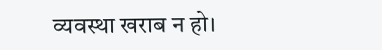व्यवस्था खराब न हो।